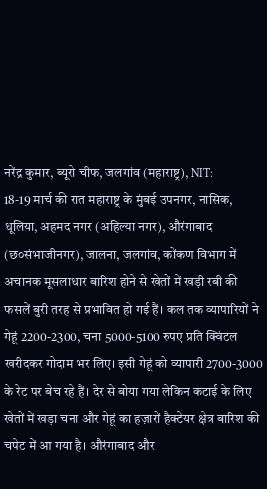नरेंद्र कुमार, ब्यूरो चीफ, जलगांव (महाराष्ट्र), NIT:
18-19 मार्च की रात महाराष्ट्र के मुंबई उपनगर, नासिक, धूलिया, अहमद नगर (अहिल्या नगर), औरंगाबाद (छ०संभाजीनगर), जालना, जलगांव, कोंकण विभाग में अचानक मूसलाधार बारिश होने से खेतों में खड़ी रबी की फसलें बुरी तरह से प्रभावित हो गई हैं। कल तक व्यापारियों ने गेहूं 2200-2300, चना 5000-5100 रुपए प्रति क्विंटल खरीदकर गोदाम भर लिए। इसी गेहूं को व्यापारी 2700-3000 के रेट पर बेच रहे हैं। देर से बोया गया लेकिन कटाई के लिए खेतों में खड़ा चना और गेहूं का हज़ारों हैक्टेयर क्षेत्र बारिश की चपेट में आ गया है। औरंगाबाद और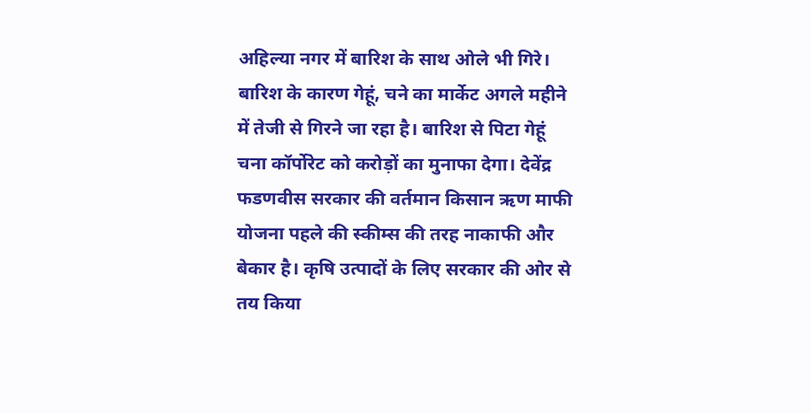अहिल्या नगर में बारिश के साथ ओले भी गिरे। बारिश के कारण गेहूं, चने का मार्केट अगले महीने में तेजी से गिरने जा रहा है। बारिश से पिटा गेहूं चना कॉर्पोरेट को करोड़ों का मुनाफा देगा। देवेंद्र फडणवीस सरकार की वर्तमान किसान ऋण माफी योजना पहले की स्कीम्स की तरह नाकाफी और बेकार है। कृषि उत्पादों के लिए सरकार की ओर से तय किया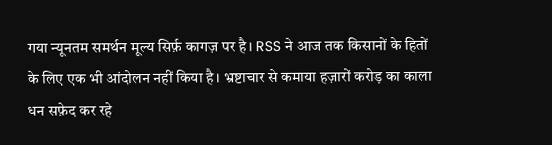गया न्यूनतम समर्थन मूल्य सिर्फ़ कागज़ पर है। RSS ने आज तक किसानों के हितों के लिए एक भी आंदोलन नहीं किया है। भ्रष्टाचार से कमाया हज़ारों करोड़ का काला धन सफ़ेद कर रहे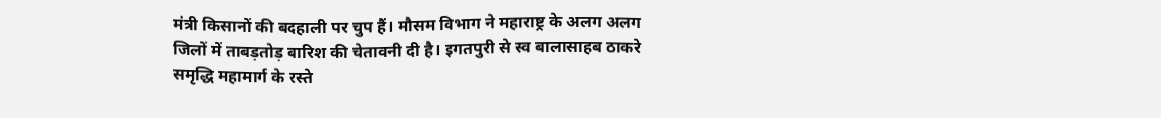मंत्री किसानों की बदहाली पर चुप हैं। मौसम विभाग ने महाराष्ट्र के अलग अलग जिलों में ताबड़तोड़ बारिश की चेतावनी दी है। इगतपुरी से स्व बालासाहब ठाकरे समृद्धि महामार्ग के रस्ते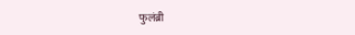फुलंब्री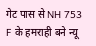गेट पास से NH 753 F के हमराही बने न्यू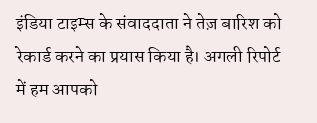इंडिया टाइम्स के संवाददाता ने तेज़ बारिश को रेकार्ड करने का प्रयास किया है। अगली रिपोर्ट में हम आपको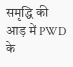समृद्धि की आड़ में PWD के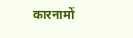कारनामों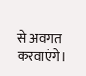से अवगत करवाएंगे।